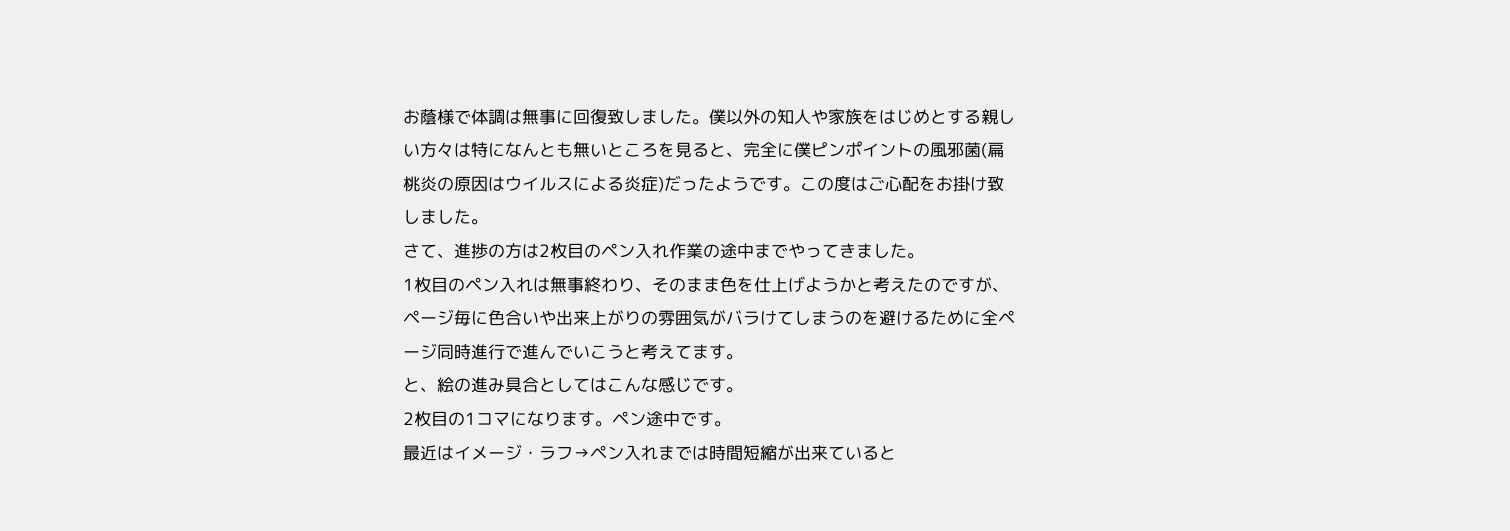お蔭様で体調は無事に回復致しました。僕以外の知人や家族をはじめとする親しい方々は特になんとも無いところを見ると、完全に僕ピンポイントの風邪菌(扁桃炎の原因はウイルスによる炎症)だったようです。この度はご心配をお掛け致しました。
さて、進捗の方は2枚目のペン入れ作業の途中までやってきました。
1枚目のペン入れは無事終わり、そのまま色を仕上げようかと考えたのですが、ページ毎に色合いや出来上がりの雰囲気がバラけてしまうのを避けるために全ページ同時進行で進んでいこうと考えてます。
と、絵の進み具合としてはこんな感じです。
2枚目の1コマになります。ペン途中です。
最近はイメージ・ラフ→ペン入れまでは時間短縮が出来ていると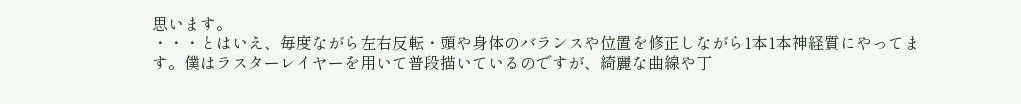思います。
・・・とはいえ、毎度ながら左右反転・頭や身体のバランスや位置を修正しながら1本1本神経質にやってます。僕はラスターレイヤーを用いて普段描いているのですが、綺麗な曲線や丁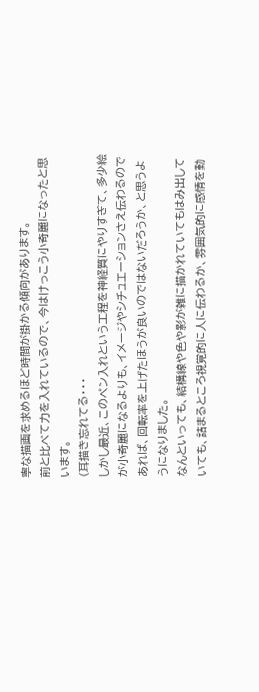寧な描画を求めるほど時間が掛かる傾向があります。
前と比べて力を入れているので、今はけっこう小奇麗になったと思います。
(耳描き忘れてる・・・
しかし最近、このペン入れという工程を神経質にやりすぎて、多少絵が小奇麗になるよりも、イメージやシチュエーションさえ伝わるのであれば、回転率を上げたほうが良いのではないだろうか、と思うようになりました。
なんといっても、結構線や色や影が雑に描かれていてもはみ出していても、詰まるところ視覚的に人に伝わるか、雰囲気的に感情を動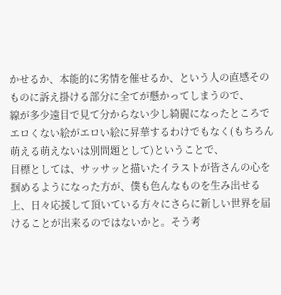かせるか、本能的に劣情を催せるか、という人の直感そのものに訴え掛ける部分に全てが懸かってしまうので、
線が多少遠目で見て分からない少し綺麗になったところでエロくない絵がエロい絵に昇華するわけでもなく(もちろん萌える萌えないは別問題として)ということで、
目標としては、サッサッと描いたイラストが皆さんの心を掴めるようになった方が、僕も色んなものを生み出せる上、日々応援して頂いている方々にさらに新しい世界を届けることが出来るのではないかと。そう考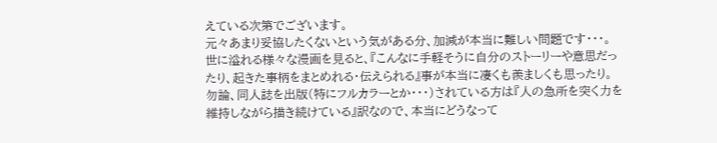えている次第でございます。
元々あまり妥協したくないという気がある分、加減が本当に難しい問題です・・・。
世に溢れる様々な漫画を見ると、『こんなに手軽そうに自分のストーリーや意思だったり、起きた事柄をまとめれる・伝えられる』事が本当に凄くも羨ましくも思ったり。勿論、同人誌を出版(特にフルカラーとか・・・)されている方は『人の急所を突く力を維持しながら描き続けている』訳なので、本当にどうなって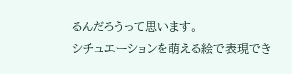るんだろうって思います。
シチュエーションを萌える絵で表現でき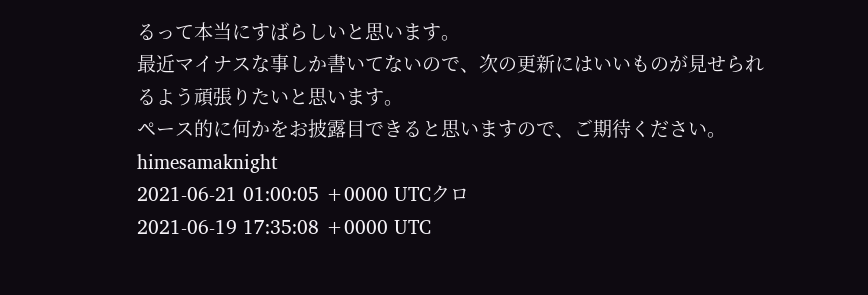るって本当にすばらしいと思います。
最近マイナスな事しか書いてないので、次の更新にはいいものが見せられるよう頑張りたいと思います。
ペース的に何かをお披露目できると思いますので、ご期待ください。
himesamaknight
2021-06-21 01:00:05 +0000 UTCクロ
2021-06-19 17:35:08 +0000 UTC